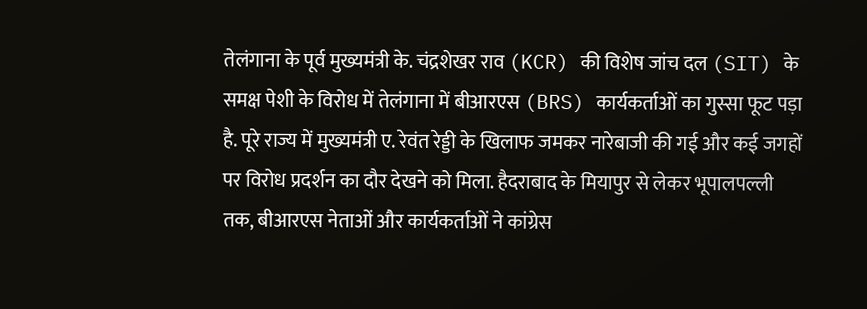तेलंगाना के पूर्व मुख्यमंत्री के. चंद्रशेखर राव (KCR) की विशेष जांच दल (SIT) के समक्ष पेशी के विरोध में तेलंगाना में बीआरएस (BRS) कार्यकर्ताओं का गुस्सा फूट पड़ा है. पूरे राज्य में मुख्यमंत्री ए. रेवंत रेड्डी के खिलाफ जमकर नारेबाजी की गई और कई जगहों पर विरोध प्रदर्शन का दौर देखने को मिला. हैदराबाद के मियापुर से लेकर भूपालपल्ली तक, बीआरएस नेताओं और कार्यकर्ताओं ने कांग्रेस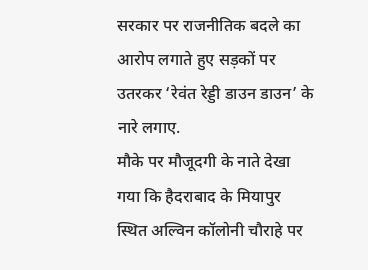सरकार पर राजनीतिक बदले का आरोप लगाते हुए सड़कों पर उतरकर ‘रेवंत रेड्डी डाउन डाउन’ के नारे लगाए.
मौके पर मौजूदगी के नाते देखा गया कि हैदराबाद के मियापुर स्थित अल्विन कॉलोनी चौराहे पर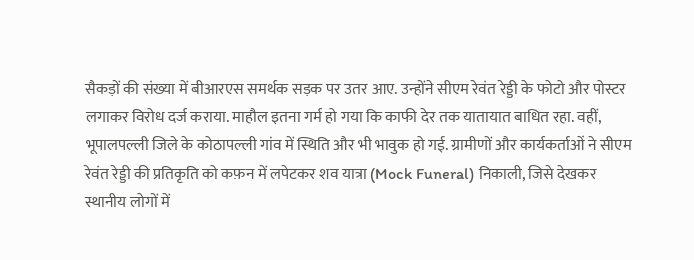सैकड़ों की संख्या में बीआरएस समर्थक सड़क पर उतर आए. उन्होंने सीएम रेवंत रेड्डी के फोटो और पोस्टर लगाकर विरोध दर्ज कराया. माहौल इतना गर्म हो गया कि काफी देर तक यातायात बाधित रहा. वहीं, भूपालपल्ली जिले के कोठापल्ली गांव में स्थिति और भी भावुक हो गई. ग्रामीणों और कार्यकर्ताओं ने सीएम रेवंत रेड्डी की प्रतिकृति को कफ़न में लपेटकर शव यात्रा (Mock Funeral) निकाली, जिसे देखकर स्थानीय लोगों में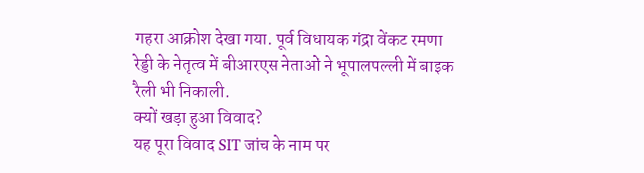गहरा आक्रोश देखा गया. पूर्व विधायक गंद्रा वेंकट रमणा रेड्डी के नेतृत्व में बीआरएस नेताओं ने भूपालपल्ली में बाइक रैली भी निकाली.
क्यों खड़ा हुआ विवाद?
यह पूरा विवाद SIT जांच के नाम पर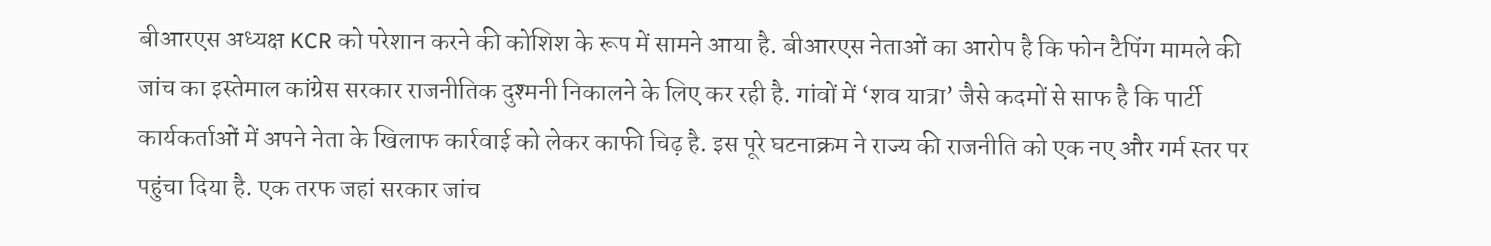बीआरएस अध्यक्ष KCR को परेशान करने की कोशिश के रूप में सामने आया है. बीआरएस नेताओं का आरोप है कि फोन टैपिंग मामले की जांच का इस्तेमाल कांग्रेस सरकार राजनीतिक दुश्मनी निकालने के लिए कर रही है. गांवों में ‘शव यात्रा’ जैसे कदमों से साफ है कि पार्टी कार्यकर्ताओं में अपने नेता के खिलाफ कार्रवाई को लेकर काफी चिढ़ है. इस पूरे घटनाक्रम ने राज्य की राजनीति को एक नए और गर्म स्तर पर पहुंचा दिया है. एक तरफ जहां सरकार जांच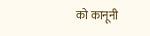को कानूनी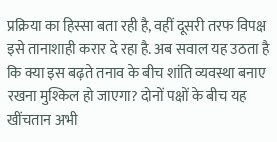प्रक्रिया का हिस्सा बता रही है, वहीं दूसरी तरफ विपक्ष इसे तानाशाही करार दे रहा है. अब सवाल यह उठता है कि क्या इस बढ़ते तनाव के बीच शांति व्यवस्था बनाए रखना मुश्किल हो जाएगा? दोनों पक्षों के बीच यह खींचतान अभी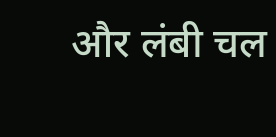और लंबी चल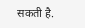सकती है.